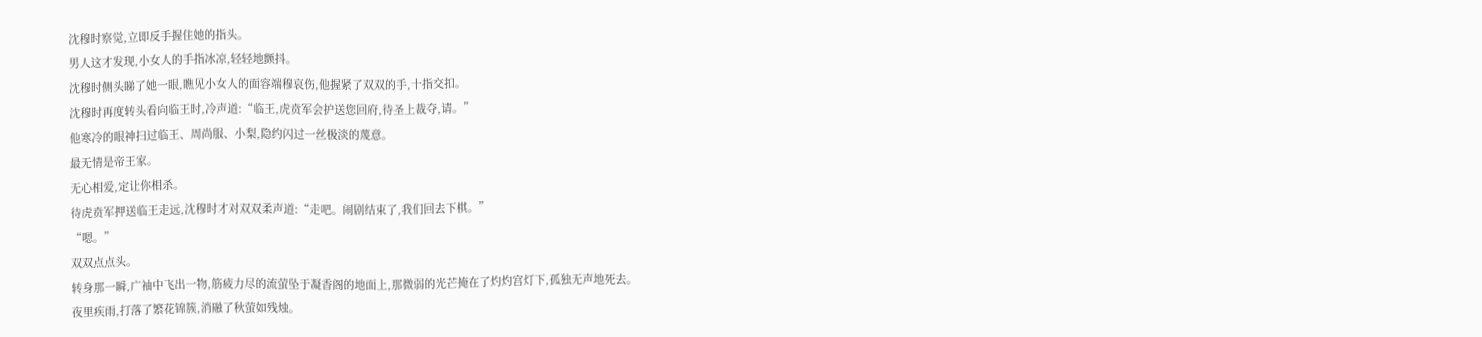沈穆时察觉,立即反手握住她的指头。
男人这才发现,小女人的手指冰凉,轻轻地颤抖。
沈穆时侧头睇了她一眼,瞧见小女人的面容端穆哀伤,他握紧了双双的手,十指交扣。
沈穆时再度转头看向临王时,冷声道:“临王,虎贲军会护送您回府,待圣上裁夺,请。”
他寒冷的眼神扫过临王、周尚服、小梨,隐约闪过一丝极淡的蔑意。
最无情是帝王家。
无心相爱,定让你相杀。
待虎贲军押送临王走远,沈穆时才对双双柔声道:“走吧。闹剧结束了,我们回去下棋。”
“嗯。”
双双点点头。
转身那一瞬,广袖中飞出一物,筋疲力尽的流萤坠于凝香阁的地面上,那微弱的光芒掩在了灼灼宫灯下,孤独无声地死去。
夜里疾雨,打落了繁花锦簇,消融了秋萤如残烛。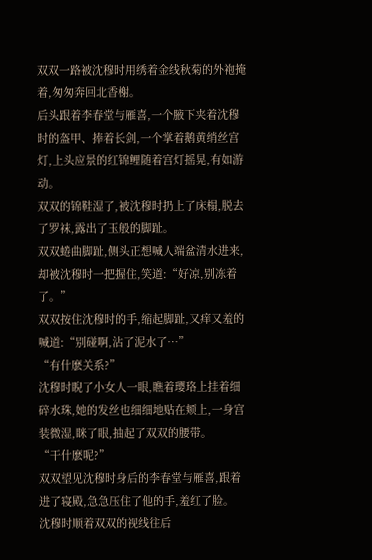双双一路被沈穆时用绣着金线秋菊的外袍掩着,匆匆奔回北香榭。
后头跟着李春堂与雁喜,一个腋下夹着沈穆时的盔甲、捧着长剑,一个掌着鹅黄绡丝宫灯,上头应景的红锦鲤随着宫灯摇晃,有如游动。
双双的锦鞋湿了,被沈穆时扔上了床榻,脱去了罗袜,露出了玉般的脚趾。
双双蜷曲脚趾,侧头正想喊人端盆清水进来,却被沈穆时一把握住,笑道:“好凉,别冻着了。”
双双按住沈穆时的手,缩起脚趾,又痒又羞的喊道:“别碰啊,沾了泥水了…”
“有什麽关系?”
沈穆时睨了小女人一眼,瞧着璎珞上挂着细碎水珠,她的发丝也细细地贴在颊上,一身宫装微湿,眯了眼,抽起了双双的腰带。
“干什麽呢?”
双双望见沈穆时身后的李春堂与雁喜,跟着进了寝殿,急急压住了他的手,羞红了脸。
沈穆时顺着双双的视线往后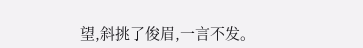望,斜挑了俊眉,一言不发。